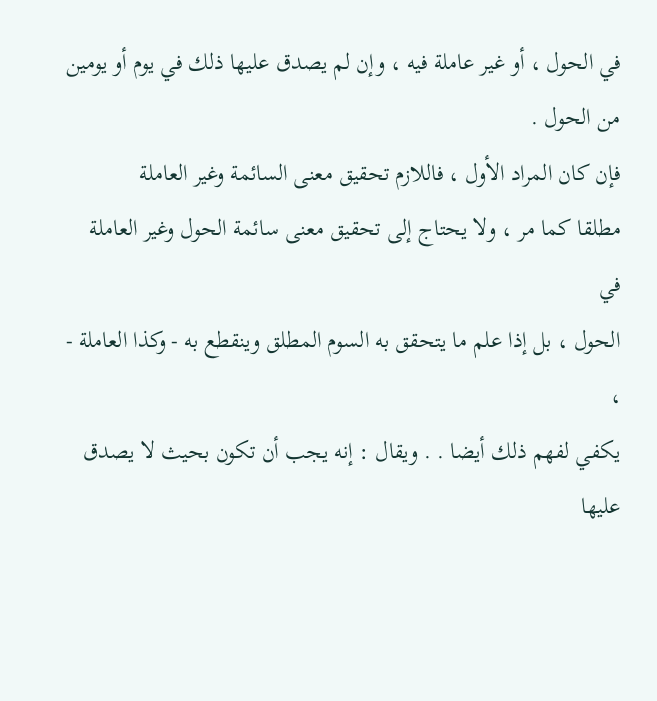في الحول ، أو غير عاملة فيه ، وإن لم يصدق عليها ذلك في يوم أو يومين
من الحول .
فإن كان المراد الأول ، فاللازم تحقيق معنى السائمة وغير العاملة
مطلقا كما مر ، ولا يحتاج إلى تحقيق معنى سائمة الحول وغير العاملة في
الحول ، بل إذا علم ما يتحقق به السوم المطلق وينقطع به - وكذا العاملة - ،
يكفي لفهم ذلك أيضا . . ويقال : إنه يجب أن تكون بحيث لا يصدق عليها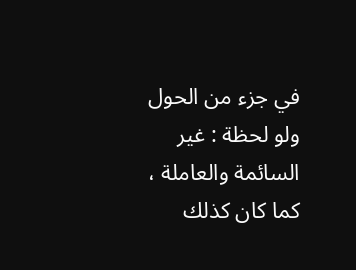في جزء من الحول ولو لحظة : غير السائمة والعاملة ، كما كان كذلك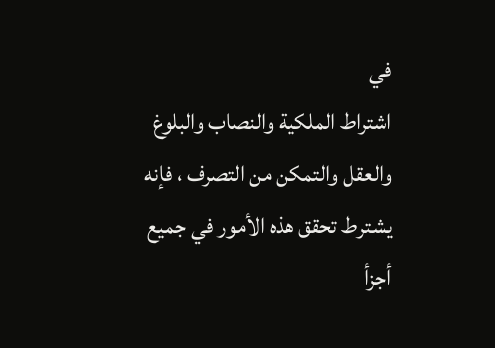في
اشتراط الملكية والنصاب والبلوغ والعقل والتمكن من التصرف ، فإنه
يشترط تحقق هذه الأمور في جميع أجزأ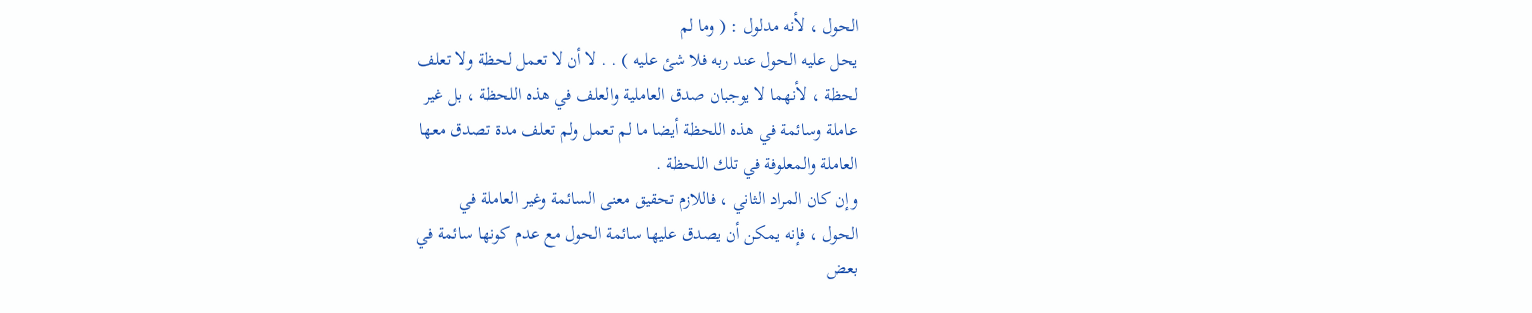الحول ، لأنه مدلول : ( وما لم
يحل عليه الحول عند ربه فلا شئ عليه ) . . لا أن لا تعمل لحظة ولا تعلف
لحظة ، لأنهما لا يوجبان صدق العاملية والعلف في هذه اللحظة ، بل غير
عاملة وسائمة في هذه اللحظة أيضا ما لم تعمل ولم تعلف مدة تصدق معها
العاملة والمعلوفة في تلك اللحظة .
وإن كان المراد الثاني ، فاللازم تحقيق معنى السائمة وغير العاملة في
الحول ، فإنه يمكن أن يصدق عليها سائمة الحول مع عدم كونها سائمة في
بعض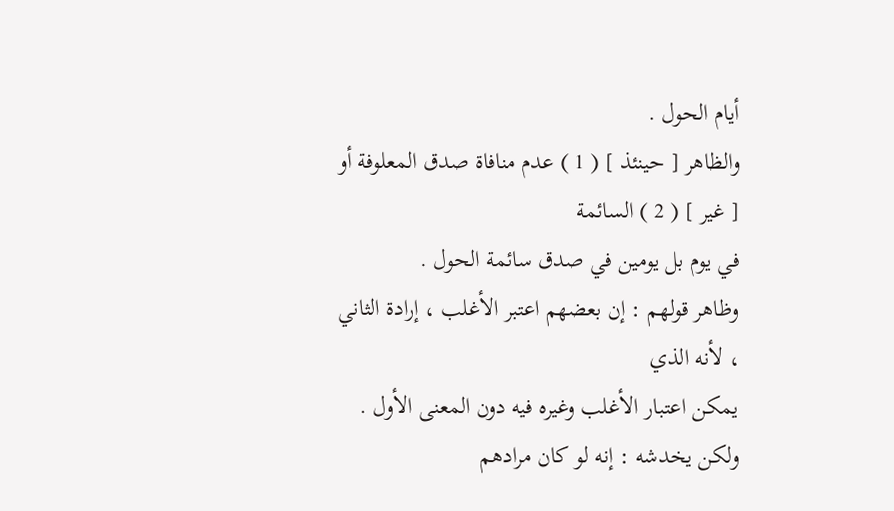أيام الحول .
والظاهر [ حينئذ ] ( 1 ) عدم منافاة صدق المعلوفة أو [ غير ] ( 2 ) السائمة
في يوم بل يومين في صدق سائمة الحول .
وظاهر قولهم : إن بعضهم اعتبر الأغلب ، إرادة الثاني ، لأنه الذي
يمكن اعتبار الأغلب وغيره فيه دون المعنى الأول .
ولكن يخدشه : إنه لو كان مرادهم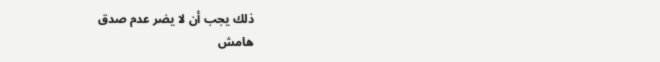ذلك يجب أن لا يضر عدم صدق
هامش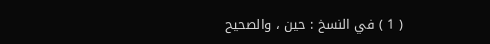( 1 ) في النسخ : حين ، والصحيح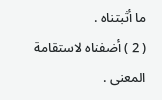ما أثبتناه .
( 2 ) أضفناه لاستقامة المعنى .